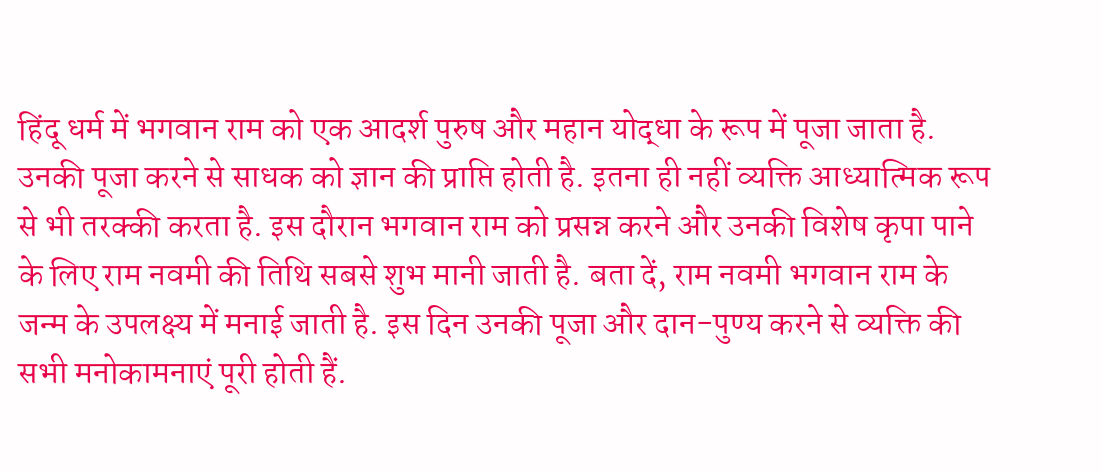हिंदू धर्म में भगवान राम को एक आदर्श पुरुष और महान योद्धा के रूप में पूजा जाता है. उनकी पूजा करने से साधक को ज्ञान की प्राप्ति होती है. इतना ही नहीं व्यक्ति आध्यात्मिक रूप से भी तरक्की करता है. इस दौरान भगवान राम को प्रसन्न करने और उनकी विशेष कृपा पाने के लिए राम नवमी की तिथि सबसे शुभ मानी जाती है. बता दें, राम नवमी भगवान राम के जन्म के उपलक्ष्य में मनाई जाती है. इस दिन उनकी पूजा और दान-पुण्य करने से व्यक्ति की सभी मनोकामनाएं पूरी होती हैं.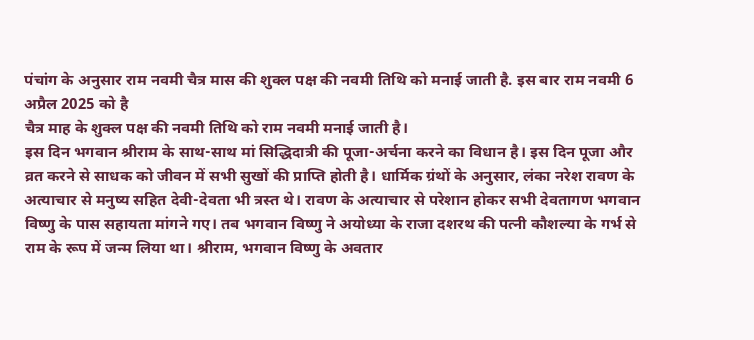पंचांग के अनुसार राम नवमी चैत्र मास की शुक्ल पक्ष की नवमी तिथि को मनाई जाती है. इस बार राम नवमी 6 अप्रैल 2025 को है
चैत्र माह के शुक्ल पक्ष की नवमी तिथि को राम नवमी मनाई जाती है।
इस दिन भगवान श्रीराम के साथ-साथ मां सिद्धिदात्री की पूजा-अर्चना करने का विधान है। इस दिन पूजा और व्रत करने से साधक को जीवन में सभी सुखों की प्राप्ति होती है। धार्मिक ग्रंथों के अनुसार, लंका नरेश रावण के अत्याचार से मनुष्य सहित देवी-देवता भी त्रस्त थे। रावण के अत्याचार से परेशान होकर सभी देवतागण भगवान विष्णु के पास सहायता मांगने गए। तब भगवान विष्णु ने अयोध्या के राजा दशरथ की पत्नी कौशल्या के गर्भ से राम के रूप में जन्म लिया था। श्रीराम, भगवान विष्णु के अवतार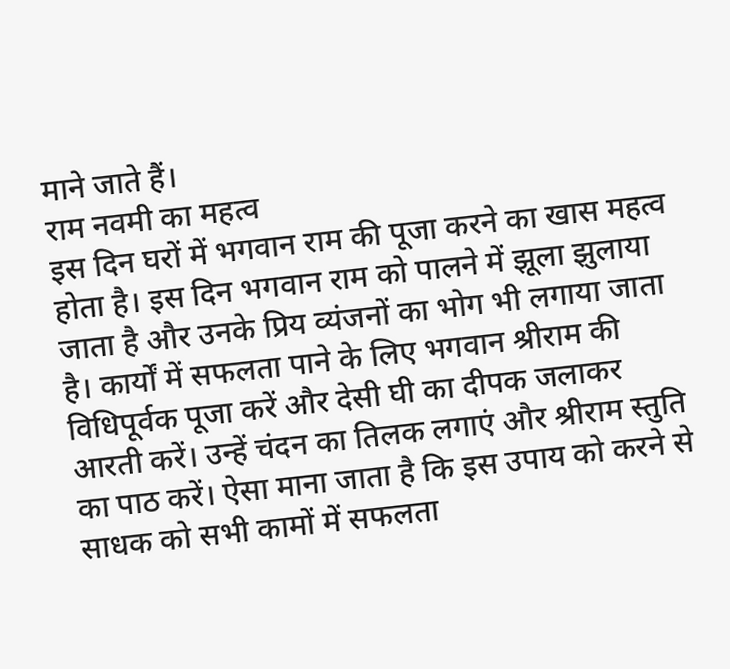माने जाते हैं।
राम नवमी का महत्व
इस दिन घरों में भगवान राम की पूजा करने का खास महत्व होता है। इस दिन भगवान राम को पालने में झूला झुलाया जाता है और उनके प्रिय व्यंजनों का भोग भी लगाया जाता है। कार्यों में सफलता पाने के लिए भगवान श्रीराम की विधिपूर्वक पूजा करें और देसी घी का दीपक जलाकर आरती करें। उन्हें चंदन का तिलक लगाएं और श्रीराम स्तुति का पाठ करें। ऐसा माना जाता है कि इस उपाय को करने से साधक को सभी कामों में सफलता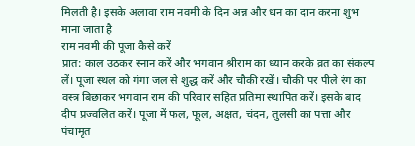मिलती है। इसके अलावा राम नवमी के दिन अन्न और धन का दान करना शुभ माना जाता है
राम नवमी की पूजा कैसे करें
प्रात: काल उठकर स्नान करें और भगवान श्रीराम का ध्यान करके व्रत का संकल्प लें। पूजा स्थल को गंगा जल से शुद्ध करें और चौकी रखें। चौकी पर पीले रंग का वस्त्र बिछाकर भगवान राम की परिवार सहित प्रतिमा स्थापित करें। इसके बाद दीप प्रज्वलित करें। पूजा में फल, फूल, अक्षत, चंदन, तुलसी का पत्ता और पंचामृत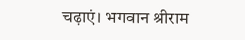चढ़ाएं। भगवान श्रीराम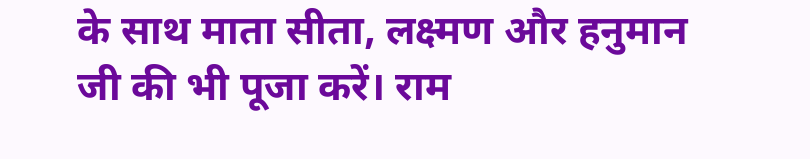के साथ माता सीता, लक्ष्मण और हनुमान जी की भी पूजा करें। राम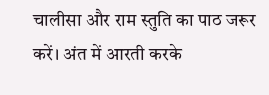चालीसा और राम स्तुति का पाठ जरूर करें। अंत में आरती करके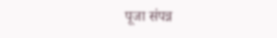पूजा संपन्न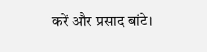करें और प्रसाद बांटे।